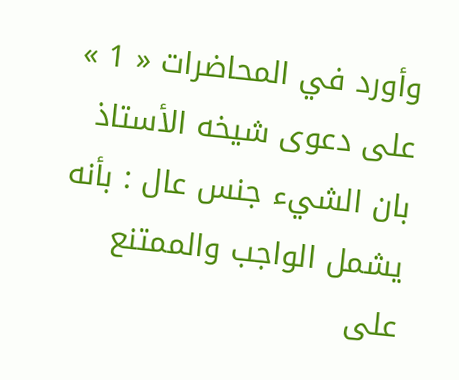وأورد في المحاضرات « 1 » على دعوى شيخه الأستاذ بان الشيء جنس عال : بأنه يشمل الواجب والممتنع على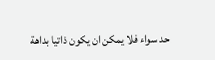حد سواء فلا يمكن ان يكون ذاتيا بداهة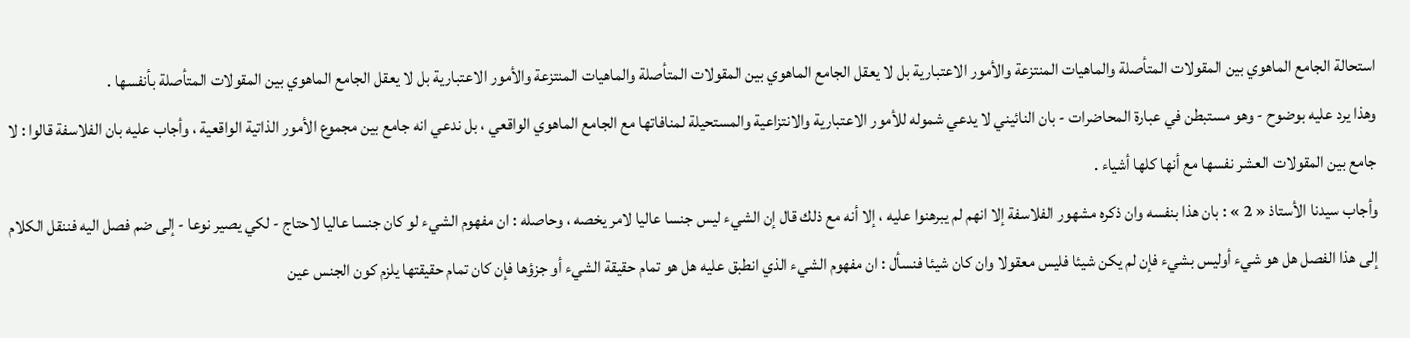استحالة الجامع الماهوي بين المقولات المتأصلة والماهيات المنتزعة والأمور الاعتبارية بل لا يعقل الجامع الماهوي بين المقولات المتأصلة والماهيات المنتزعة والأمور الاعتبارية بل لا يعقل الجامع الماهوي بين المقولات المتأصلة بأنفسها .
وهذا يرد عليه بوضوح - وهو مستبطن في عبارة المحاضرات - بان النائيني لا يدعي شموله للأمور الاعتبارية والانتزاعية والمستحيلة لمنافاتها مع الجامع الماهوي الواقعي ، بل ندعي انه جامع بين مجموع الأمور الذاتية الواقعية ، وأجاب عليه بان الفلاسفة قالوا : لا جامع بين المقولات العشر نفسها مع أنها كلها أشياء .
وأجاب سيدنا الأستاذ « 2 » : بان هذا بنفسه وان ذكره مشهور الفلاسفة إلا انهم لم يبرهنوا عليه ، إلا أنه مع ذلك قال إن الشيء ليس جنسا عاليا لامر يخصه ، وحاصله : ان مفهوم الشيء لو كان جنسا عاليا لاحتاج - لكي يصير نوعا - إلى ضم فصل اليه فننقل الكلام إلى هذا الفصل هل هو شيء أوليس بشيء فإن لم يكن شيئا فليس معقولا وان كان شيئا فنسأل : ان مفهوم الشيء الذي انطبق عليه هل هو تمام حقيقة الشيء أو جزؤها فإن كان تمام حقيقتها يلزم كون الجنس عين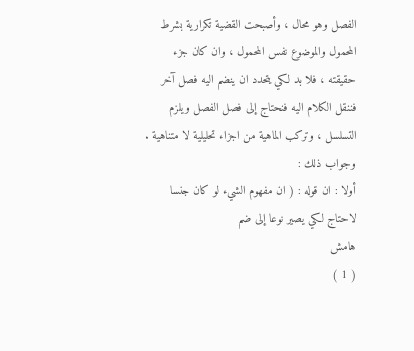الفصل وهو محال ، وأصبحت القضية تكرارية بشرط المحمول والموضوع نفس المحمول ، وان كان جزء حقيقته ، فلا بد لكي يتحدد ان ينضم اليه فصل آخر فننقل الكلام اليه فنحتاج إلى فصل الفصل ويلزم التسلسل ، وتركب الماهية من اجزاء تحليلية لا متناهية .
وجواب ذلك :
أولا : ان قوله : ( ان مفهوم الشيء لو كان جنسا لاحتاج لكي يصير نوعا إلى ضم
هامش
( 1 )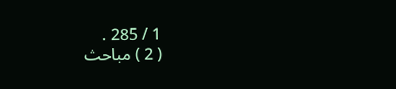1 / 285 .
( 2 ) مباحث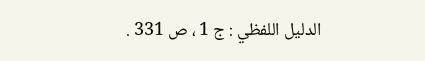الدليل اللفظي : ج 1 ، ص 331 .